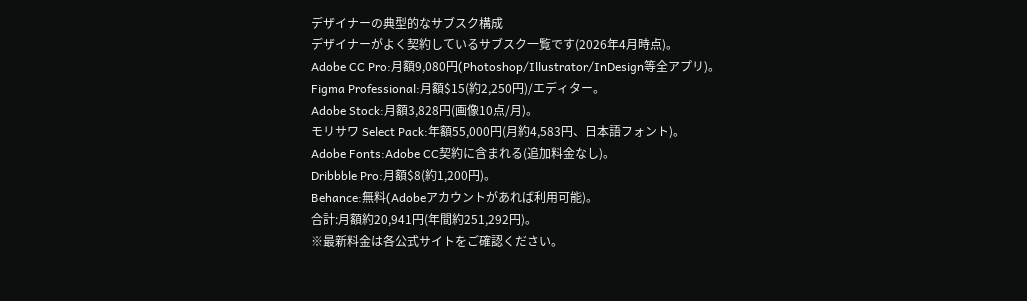デザイナーの典型的なサブスク構成
デザイナーがよく契約しているサブスク一覧です(2026年4月時点)。
Adobe CC Pro:月額9,080円(Photoshop/Illustrator/InDesign等全アプリ)。
Figma Professional:月額$15(約2,250円)/エディター。
Adobe Stock:月額3,828円(画像10点/月)。
モリサワ Select Pack:年額55,000円(月約4,583円、日本語フォント)。
Adobe Fonts:Adobe CC契約に含まれる(追加料金なし)。
Dribbble Pro:月額$8(約1,200円)。
Behance:無料(Adobeアカウントがあれば利用可能)。
合計:月額約20,941円(年間約251,292円)。
※最新料金は各公式サイトをご確認ください。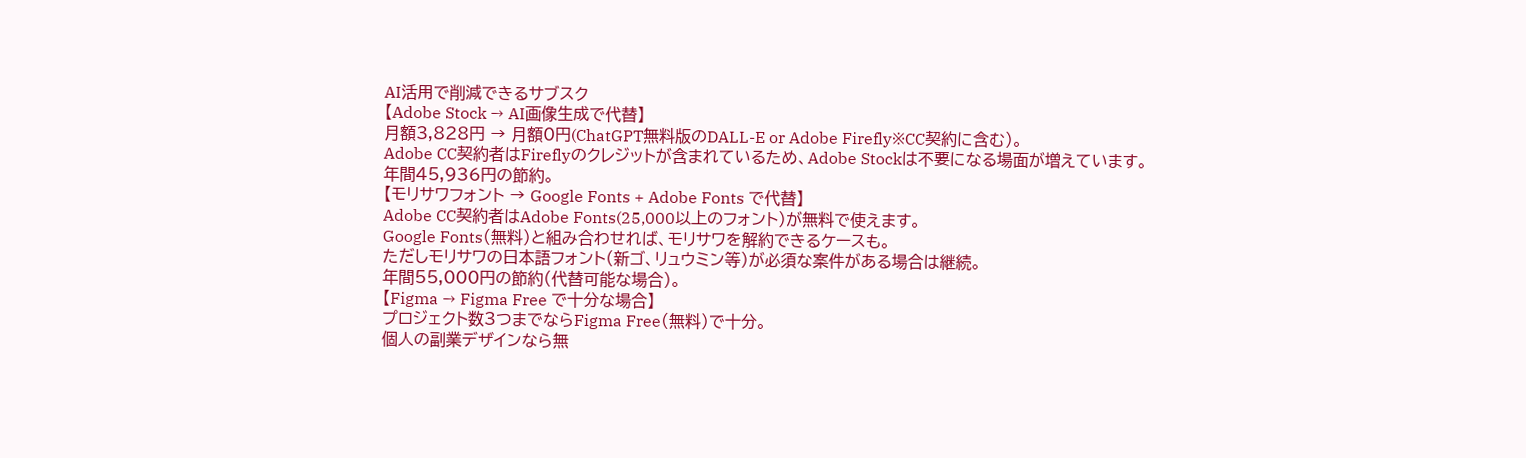AI活用で削減できるサブスク
【Adobe Stock → AI画像生成で代替】
月額3,828円 → 月額0円(ChatGPT無料版のDALL-E or Adobe Firefly※CC契約に含む)。
Adobe CC契約者はFireflyのクレジットが含まれているため、Adobe Stockは不要になる場面が増えています。
年間45,936円の節約。
【モリサワフォント → Google Fonts + Adobe Fonts で代替】
Adobe CC契約者はAdobe Fonts(25,000以上のフォント)が無料で使えます。
Google Fonts(無料)と組み合わせれば、モリサワを解約できるケースも。
ただしモリサワの日本語フォント(新ゴ、リュウミン等)が必須な案件がある場合は継続。
年間55,000円の節約(代替可能な場合)。
【Figma → Figma Free で十分な場合】
プロジェクト数3つまでならFigma Free(無料)で十分。
個人の副業デザインなら無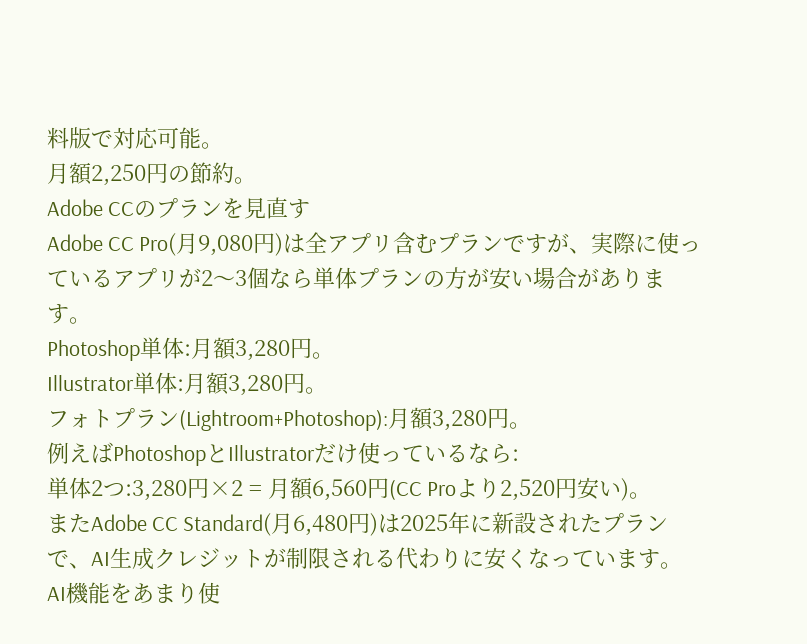料版で対応可能。
月額2,250円の節約。
Adobe CCのプランを見直す
Adobe CC Pro(月9,080円)は全アプリ含むプランですが、実際に使っているアプリが2〜3個なら単体プランの方が安い場合があります。
Photoshop単体:月額3,280円。
Illustrator単体:月額3,280円。
フォトプラン(Lightroom+Photoshop):月額3,280円。
例えばPhotoshopとIllustratorだけ使っているなら:
単体2つ:3,280円×2 = 月額6,560円(CC Proより2,520円安い)。
またAdobe CC Standard(月6,480円)は2025年に新設されたプランで、AI生成クレジットが制限される代わりに安くなっています。
AI機能をあまり使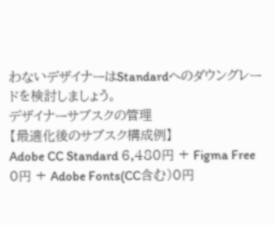わないデザイナーはStandardへのダウングレードを検討しましょう。
デザイナーサブスクの管理
【最適化後のサブスク構成例】
Adobe CC Standard 6,480円 + Figma Free 0円 + Adobe Fonts(CC含む)0円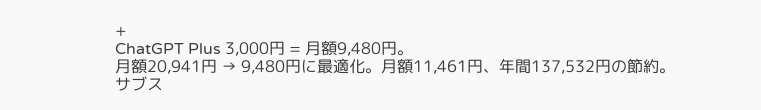+
ChatGPT Plus 3,000円 = 月額9,480円。
月額20,941円 → 9,480円に最適化。月額11,461円、年間137,532円の節約。
サブス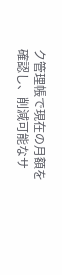ク管理帳で現在の月額を確認し、削減可能なサ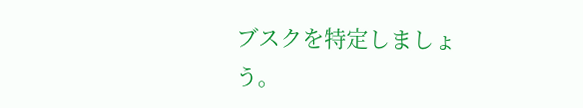ブスクを特定しましょう。